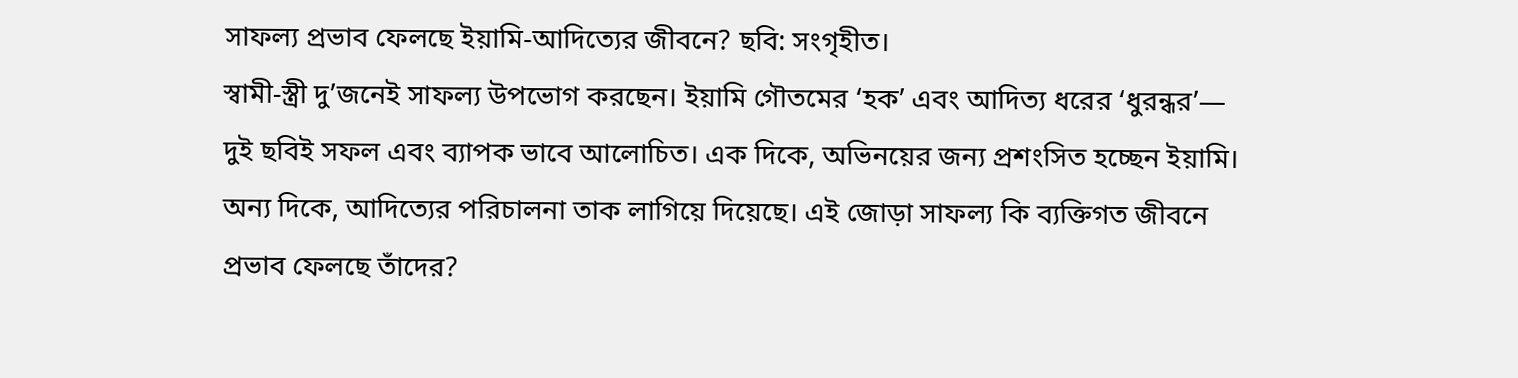সাফল্য প্রভাব ফেলছে ইয়ামি-আদিত্যের জীবনে? ছবি: সংগৃহীত।
স্বামী-স্ত্রী দু’জনেই সাফল্য উপভোগ করছেন। ইয়ামি গৌতমের ‘হক’ এবং আদিত্য ধরের ‘ধুরন্ধর’— দুই ছবিই সফল এবং ব্যাপক ভাবে আলোচিত। এক দিকে, অভিনয়ের জন্য প্রশংসিত হচ্ছেন ইয়ামি। অন্য দিকে, আদিত্যের পরিচালনা তাক লাগিয়ে দিয়েছে। এই জোড়া সাফল্য কি ব্যক্তিগত জীবনে প্রভাব ফেলছে তাঁদের?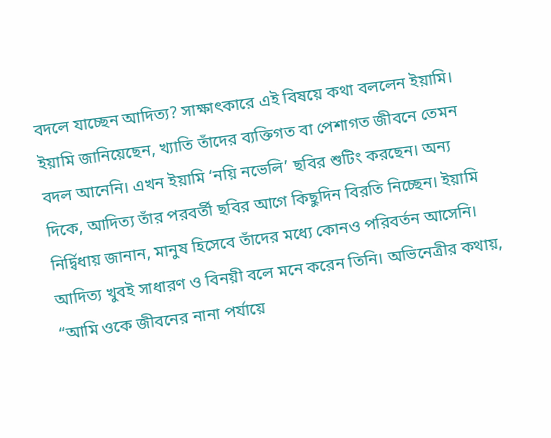বদলে যাচ্ছেন আদিত্য? সাক্ষাৎকারে এই বিষয়ে কথা বললেন ইয়ামি।
ইয়ামি জানিয়েছেন, খ্যাতি তাঁদের ব্যক্তিগত বা পেশাগত জীবনে তেমন বদল আনেনি। এখন ইয়ামি ‘নয়ি নভেলি’ ছবির শুটিং করছেন। অন্য দিকে, আদিত্য তাঁর পরবর্তী ছবির আগে কিছুদিন বিরতি নিচ্ছেন। ইয়ামি নির্দ্বিধায় জানান, মানুষ হিসেবে তাঁদের মধ্যে কোনও পরিবর্তন আসেনি। আদিত্য খুবই সাধারণ ও বিনয়ী বলে মনে করেন তিনি। অভিনেত্রীর কথায়, “আমি ওকে জীবনের নানা পর্যায়ে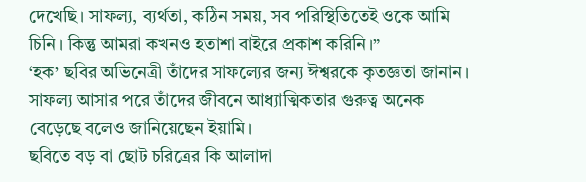দেখেছি। সাফল্য, ব্যর্থতা, কঠিন সময়, সব পরিস্থিতিতেই ওকে আমি চিনি। কিন্তু আমরা কখনও হতাশা বাইরে প্রকাশ করিনি।”
‘হক’ ছবির অভিনেত্রী তাঁদের সাফল্যের জন্য ঈশ্বরকে কৃতজ্ঞতা জানান। সাফল্য আসার পরে তাঁদের জীবনে আধ্যাত্মিকতার গুরুত্ব অনেক বেড়েছে বলেও জানিয়েছেন ইয়ামি।
ছবিতে বড় বা ছোট চরিত্রের কি আলাদা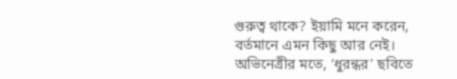গুরুত্ব থাকে? ইয়ামি মনে করেন, বর্তমানে এমন কিছু আর নেই। অভিনেত্রীর মতে, ‘ধুরন্ধর’ ছবিতে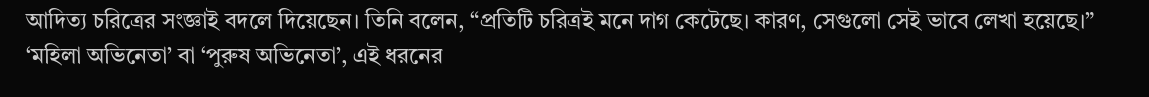আদিত্য চরিত্রের সংজ্ঞাই বদলে দিয়েছেন। তিনি বলেন, “প্রতিটি চরিত্রই মনে দাগ কেটেছে। কারণ, সেগুলো সেই ভাবে লেখা হয়েছে।” ‘মহিলা অভিনেতা’ বা ‘পুরুষ অভিনেতা’, এই ধরনের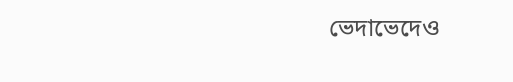ভেদাভেদেও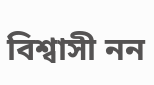বিশ্বাসী নন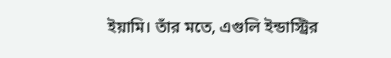ইয়ামি। তাঁর মতে, এগুলি ইন্ডাস্ট্রির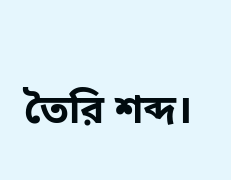তৈরি শব্দ।